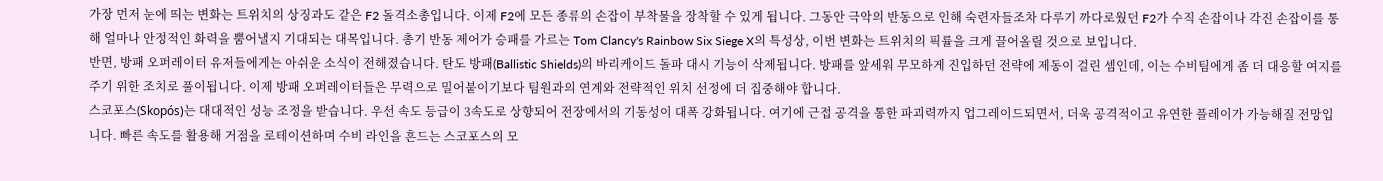가장 먼저 눈에 띄는 변화는 트위치의 상징과도 같은 F2 돌격소총입니다. 이제 F2에 모든 종류의 손잡이 부착물을 장착할 수 있게 됩니다. 그동안 극악의 반동으로 인해 숙련자들조차 다루기 까다로웠던 F2가 수직 손잡이나 각진 손잡이를 통해 얼마나 안정적인 화력을 뿜어낼지 기대되는 대목입니다. 총기 반동 제어가 승패를 가르는 Tom Clancy's Rainbow Six Siege X의 특성상, 이번 변화는 트위치의 픽률을 크게 끌어올릴 것으로 보입니다.
반면, 방패 오퍼레이터 유저들에게는 아쉬운 소식이 전해졌습니다. 탄도 방패(Ballistic Shields)의 바리케이드 돌파 대시 기능이 삭제됩니다. 방패를 앞세워 무모하게 진입하던 전략에 제동이 걸린 셈인데, 이는 수비팀에게 좀 더 대응할 여지를 주기 위한 조치로 풀이됩니다. 이제 방패 오퍼레이터들은 무력으로 밀어붙이기보다 팀원과의 연계와 전략적인 위치 선정에 더 집중해야 합니다.
스코포스(Skopós)는 대대적인 성능 조정을 받습니다. 우선 속도 등급이 3속도로 상향되어 전장에서의 기동성이 대폭 강화됩니다. 여기에 근접 공격을 통한 파괴력까지 업그레이드되면서, 더욱 공격적이고 유연한 플레이가 가능해질 전망입니다. 빠른 속도를 활용해 거점을 로테이션하며 수비 라인을 흔드는 스코포스의 모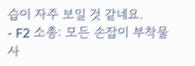습이 자주 보일 것 같네요.
- F2 소총: 모든 손잡이 부착물 사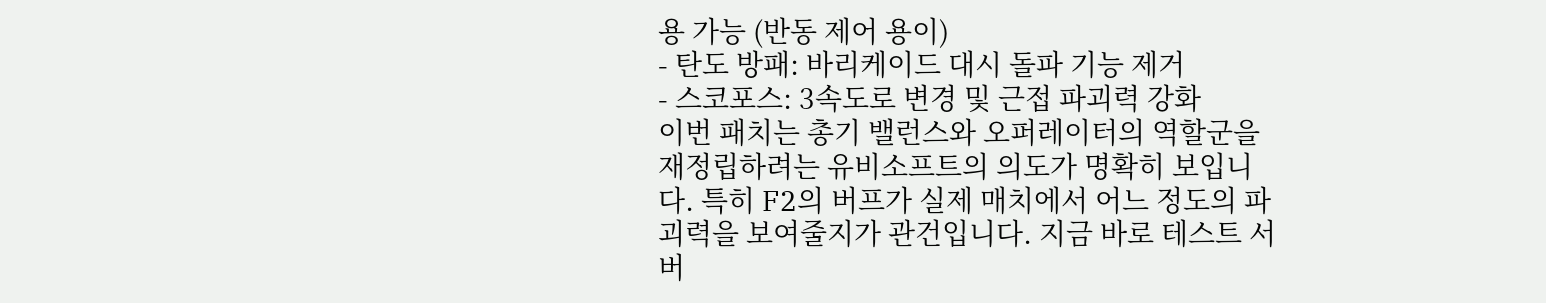용 가능 (반동 제어 용이)
- 탄도 방패: 바리케이드 대시 돌파 기능 제거
- 스코포스: 3속도로 변경 및 근접 파괴력 강화
이번 패치는 총기 밸런스와 오퍼레이터의 역할군을 재정립하려는 유비소프트의 의도가 명확히 보입니다. 특히 F2의 버프가 실제 매치에서 어느 정도의 파괴력을 보여줄지가 관건입니다. 지금 바로 테스트 서버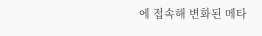에 접속해 변화된 메타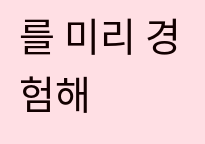를 미리 경험해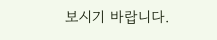보시기 바랍니다.